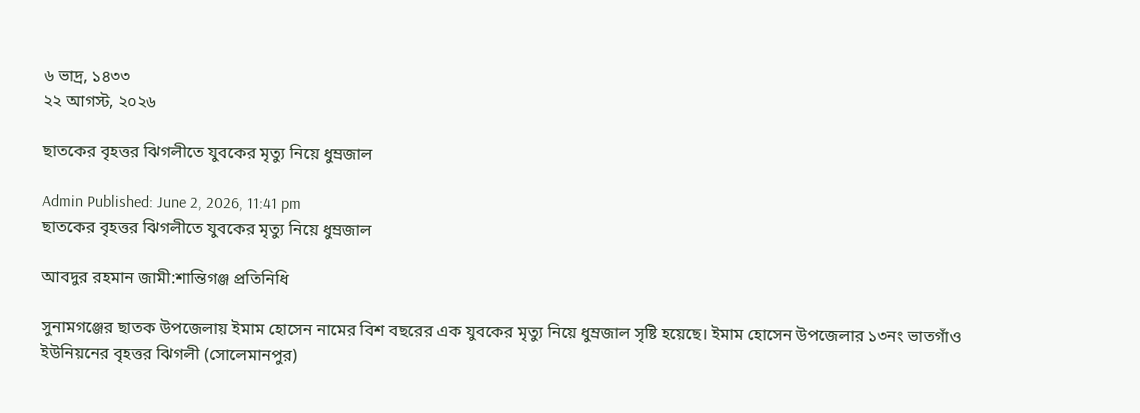৬ ভাদ্র, ১৪৩৩
২২ আগস্ট, ২০২৬

ছাতকের বৃহত্তর ঝিগলীতে যুবকের মৃত্যু নিয়ে ধুম্রজাল

Admin Published: June 2, 2026, 11:41 pm
ছাতকের বৃহত্তর ঝিগলীতে যুবকের মৃত্যু নিয়ে ধুম্রজাল

আবদুর রহমান জামী:শান্তিগঞ্জ প্রতিনিধি

সুনামগঞ্জের ছাতক উপজেলায় ইমাম হোসেন নামের বিশ বছরের এক যুবকের মৃত্যু নিয়ে ধুম্রজাল সৃষ্টি হয়েছে। ইমাম হোসেন উপজেলার ১৩নং ভাতগাঁও ইউনিয়নের বৃহত্তর ঝিগলী (সোলেমানপুর)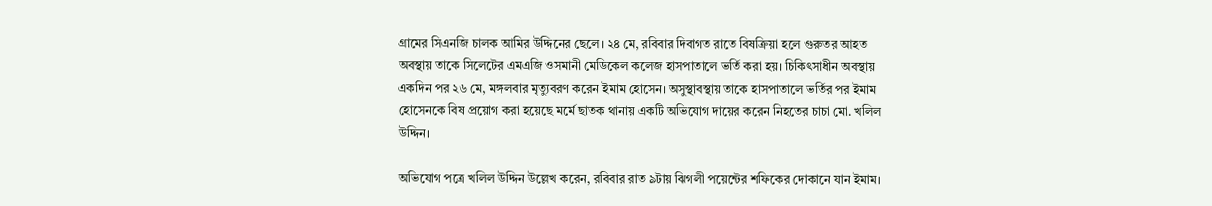গ্রামের সিএনজি চালক আমির উদ্দিনের ছেলে। ২৪ মে, রবিবার দিবাগত রাতে বিষক্রিয়া হলে গুরুতর আহত অবস্থায় তাকে সিলেটের এমএজি ওসমানী মেডিকেল কলেজ হাসপাতালে ভর্তি করা হয়। চিকিৎসাধীন অবস্থায় একদিন পর ২৬ মে, মঙ্গলবার মৃত্যুবরণ করেন ইমাম হোসেন। অসুস্থাবস্থায় তাকে হাসপাতালে ভর্তির পর ইমাম হোসেনকে বিষ প্রয়োগ করা হয়েছে মর্মে ছাতক থানায় একটি অভিযোগ দায়ের করেন নিহতের চাচা মো. খলিল উদ্দিন।

অভিযোগ পত্রে খলিল উদ্দিন উল্লেখ করেন, রবিবার রাত ৯টায় ঝিগলী পয়েন্টের শফিকের দোকানে যান ইমাম।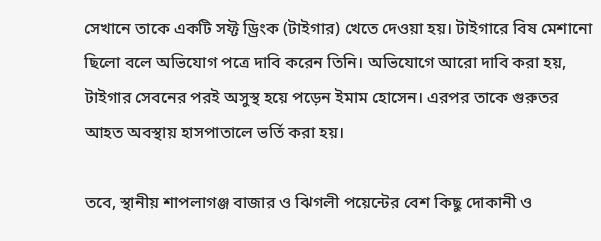সেখানে তাকে একটি সফ্ট ড্রিংক (টাইগার) খেতে দেওয়া হয়। টাইগারে বিষ মেশানো ছিলো বলে অভিযোগ পত্রে দাবি করেন তিনি। অভিযোগে আরো দাবি করা হয়, টাইগার সেবনের পরই অসুস্থ হয়ে পড়েন ইমাম হোসেন। এরপর তাকে গুরুতর আহত অবস্থায় হাসপাতালে ভর্তি করা হয়।

তবে, স্থানীয় শাপলাগঞ্জ বাজার ও ঝিগলী পয়েন্টের বেশ কিছু দোকানী ও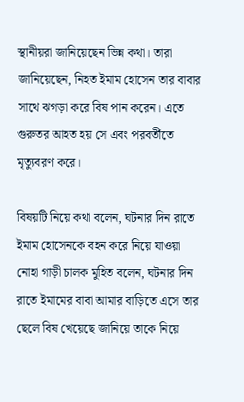স্থানীয়রা জানিয়েছেন ভিন্ন কথা। তারা জানিয়েছেন, নিহত ইমাম হোসেন তার বাবার সাথে ঝগড়া করে বিষ পান করেন। এতে গুরুতর আহত হয় সে এবং পরবর্তীতে মৃত্যুবরণ করে।

বিষয়টি নিয়ে কথা বলেন, ঘটনার দিন রাতে ইমাম হোসেনকে বহন করে নিয়ে যাওয়া নোহা গাড়ী চালক মুহিত বলেন, ঘটনার দিন রাতে ইমামের বাবা আমার বাড়িতে এসে তার ছেলে বিষ খেয়েছে জানিয়ে তাকে নিয়ে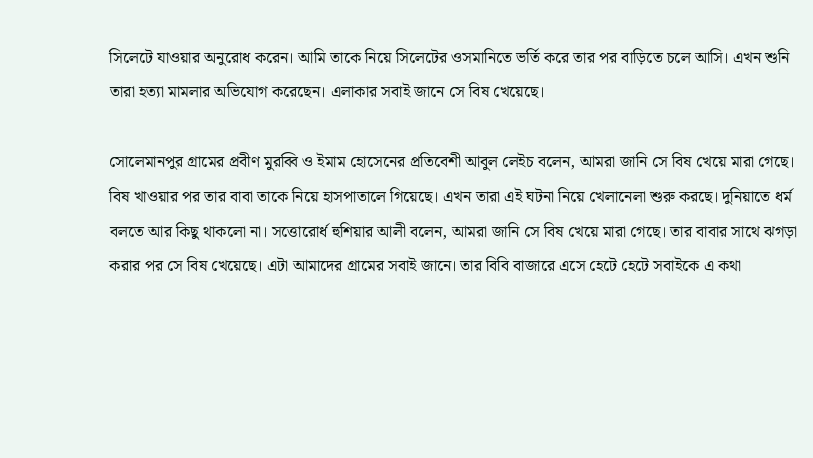সিলেটে যাওয়ার অনুরোধ করেন। আমি তাকে নিয়ে সিলেটের ওসমানিতে ভর্তি করে তার পর বাড়িতে চলে আসি। এখন শুনি তারা হত্যা মামলার অভিযোগ করেছেন। এলাকার সবাই জানে সে বিষ খেয়েছে।

সোলেমানপুর গ্রামের প্রবীণ মুরব্বি ও ইমাম হোসেনের প্রতিবেশী আবুল লেইচ বলেন, আমরা জানি সে বিষ খেয়ে মারা গেছে। বিষ খাওয়ার পর তার বাবা তাকে নিয়ে হাসপাতালে গিয়েছে। এখন তারা এই ঘটনা নিয়ে খেলানেলা শুরু করছে। দুনিয়াতে ধর্ম বলতে আর কিছু থাকলো না। সত্তোরোর্ধ হুশিয়ার আলী বলেন, আমরা জানি সে বিষ খেয়ে মারা গেছে। তার বাবার সাথে ঝগড়া করার পর সে বিষ খেয়েছে। এটা আমাদের গ্রামের সবাই জানে। তার বিবি বাজারে এসে হেটে হেটে সবাইকে এ কথা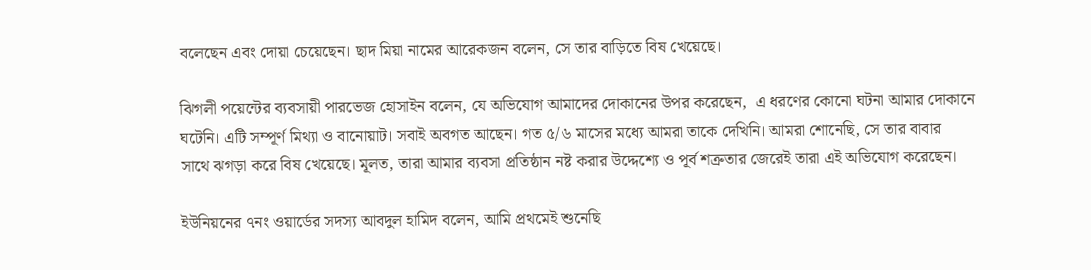বলেছেন এবং দোয়া চেয়েছেন। ছাদ মিয়া নামের আরেকজন বলেন, সে তার বাড়িতে বিষ খেয়েছে।

ঝিগলী পয়েন্টের ব্যবসায়ী পারভেজ হোসাইন বলেন, যে অভিযোগ আমাদের দোকানের উপর করেছেন,  এ ধরণের কোনো ঘটনা আমার দোকানে ঘটেনি। এটি সম্পূর্ণ মিথ্যা ও বানোয়াট। সবাই অবগত আছেন। গত ৫/৬ মাসের মধ্যে আমরা তাকে দেখিনি। আমরা শোনেছি, সে তার বাবার সাথে ঝগড়া করে বিষ খেয়েছে। মূলত, তারা আমার ব্যবসা প্রতিষ্ঠান নষ্ট করার উদ্দেশ্যে ও পূর্ব শত্রুতার জেরেই তারা এই অভিযোগ করেছেন।

ইউনিয়নের ৭নং ওয়ার্ডের সদস্য আবদুল হামিদ বলেন, আমি প্রথমেই শুনেছি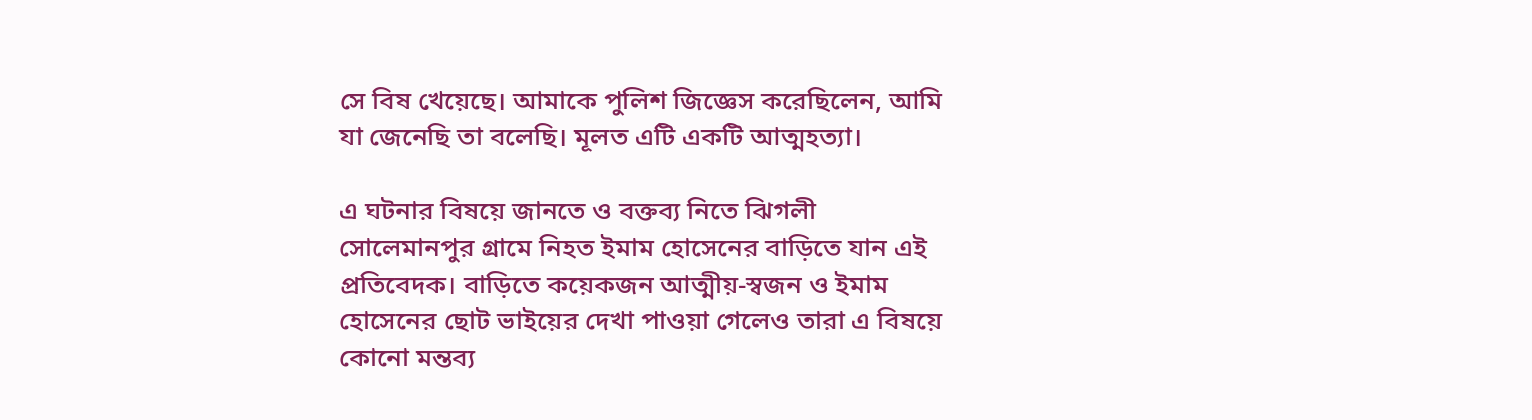সে বিষ খেয়েছে। আমাকে পুলিশ জিজ্ঞেস করেছিলেন, আমি যা জেনেছি তা বলেছি। মূলত এটি একটি আত্মহত্যা।

এ ঘটনার বিষয়ে জানতে ও বক্তব্য নিতে ঝিগলী সোলেমানপুর গ্রামে নিহত ইমাম হোসেনের বাড়িতে যান এই প্রতিবেদক। বাড়িতে কয়েকজন আত্মীয়-স্বজন ও ইমাম হোসেনের ছোট ভাইয়ের দেখা পাওয়া গেলেও তারা এ বিষয়ে কোনো মন্তব্য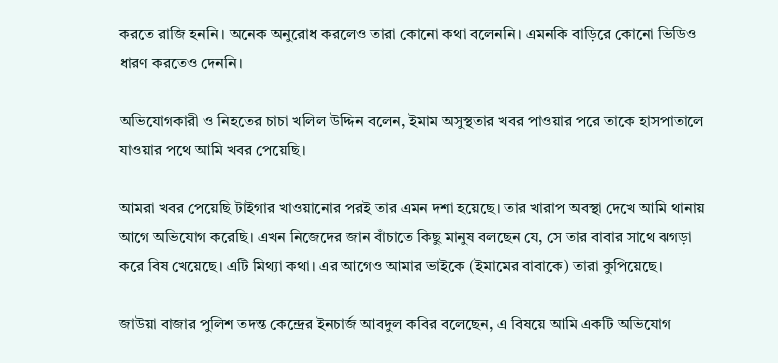করতে রাজি হননি। অনেক অনুরোধ করলেও তারা কোনো কথা বলেননি। এমনকি বাড়িরে কোনো ভিডিও ধারণ করতেও দেননি।

অভিযোগকারী ও নিহতের চাচা খলিল উদ্দিন বলেন, ইমাম অসুস্থতার খবর পাওয়ার পরে তাকে হাসপাতালে যাওয়ার পথে আমি খবর পেয়েছি।

আমরা খবর পেয়েছি টাইগার খাওয়ানোর পরই তার এমন দশা হয়েছে। তার খারাপ অবস্থা দেখে আমি থানায় আগে অভিযোগ করেছি। এখন নিজেদের জান বাঁচাতে কিছু মানুষ বলছেন যে, সে তার বাবার সাথে ঝগড়া করে বিষ খেয়েছে। এটি মিথ্যা কথা। এর আগেও আমার ভাইকে (ইমামের বাবাকে) তারা কুপিয়েছে।

জাউয়া বাজার পুলিশ তদন্ত কেন্দ্রের ইনচার্জ আবদুল কবির বলেছেন, এ বিষয়ে আমি একটি অভিযোগ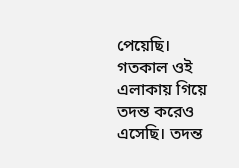পেয়েছি। গতকাল ওই এলাকায় গিয়ে তদন্ত করেও এসেছি। তদন্ত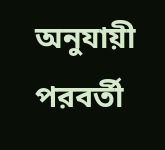অনুযায়ী পরবর্তী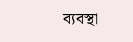ব্যবস্থা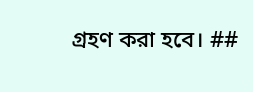গ্রহণ করা হবে। ##